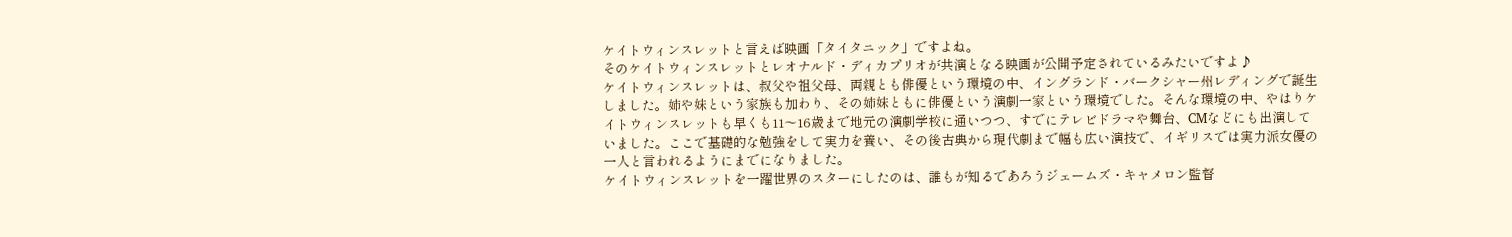ケイトウィンスレットと言えば映画「タイタニック」ですよね。
そのケイトウィンスレットとレオナルド・ディカプリオが共演となる映画が公開予定されているみたいですよ♪
ケイトウィンスレットは、叔父や祖父母、両親とも俳優という環境の中、イングランド・バークシャー州レディングで誕生しました。姉や妹という家族も加わり、その姉妹ともに俳優という演劇一家という環境でした。そんな環境の中、やはりケイトウィンスレットも早くも11〜16歳まで地元の演劇学校に通いつつ、すでにテレビドラマや舞台、CMなどにも出演していました。ここで基礎的な勉強をして実力を養い、その後古典から現代劇まで幅も広い演技で、イギリスでは実力派女優の一人と言われるようにまでになりました。
ケイトウィンスレットを一躍世界のスターにしたのは、誰もが知るであろうジェームズ・キャメロン監督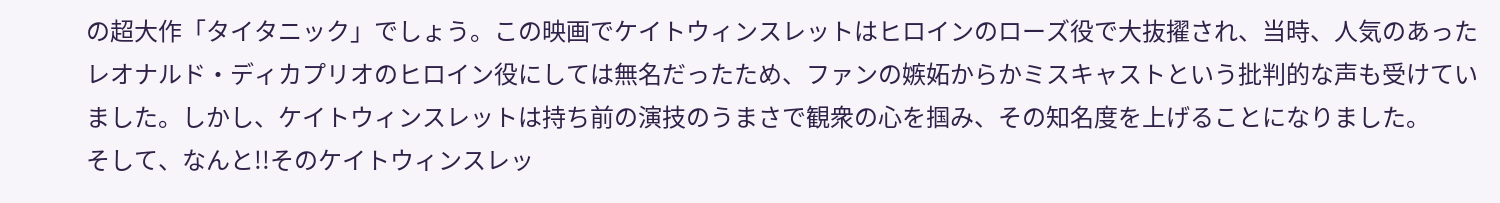の超大作「タイタニック」でしょう。この映画でケイトウィンスレットはヒロインのローズ役で大抜擢され、当時、人気のあったレオナルド・ディカプリオのヒロイン役にしては無名だったため、ファンの嫉妬からかミスキャストという批判的な声も受けていました。しかし、ケイトウィンスレットは持ち前の演技のうまさで観衆の心を掴み、その知名度を上げることになりました。
そして、なんと!!そのケイトウィンスレッ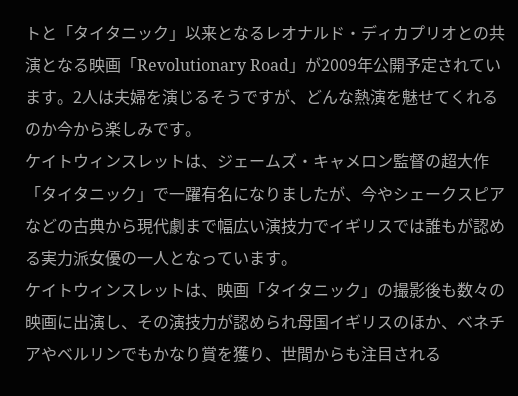トと「タイタニック」以来となるレオナルド・ディカプリオとの共演となる映画「Revolutionary Road」が2009年公開予定されています。2人は夫婦を演じるそうですが、どんな熱演を魅せてくれるのか今から楽しみです。
ケイトウィンスレットは、ジェームズ・キャメロン監督の超大作「タイタニック」で一躍有名になりましたが、今やシェークスピアなどの古典から現代劇まで幅広い演技力でイギリスでは誰もが認める実力派女優の一人となっています。
ケイトウィンスレットは、映画「タイタニック」の撮影後も数々の映画に出演し、その演技力が認められ母国イギリスのほか、ベネチアやベルリンでもかなり賞を獲り、世間からも注目される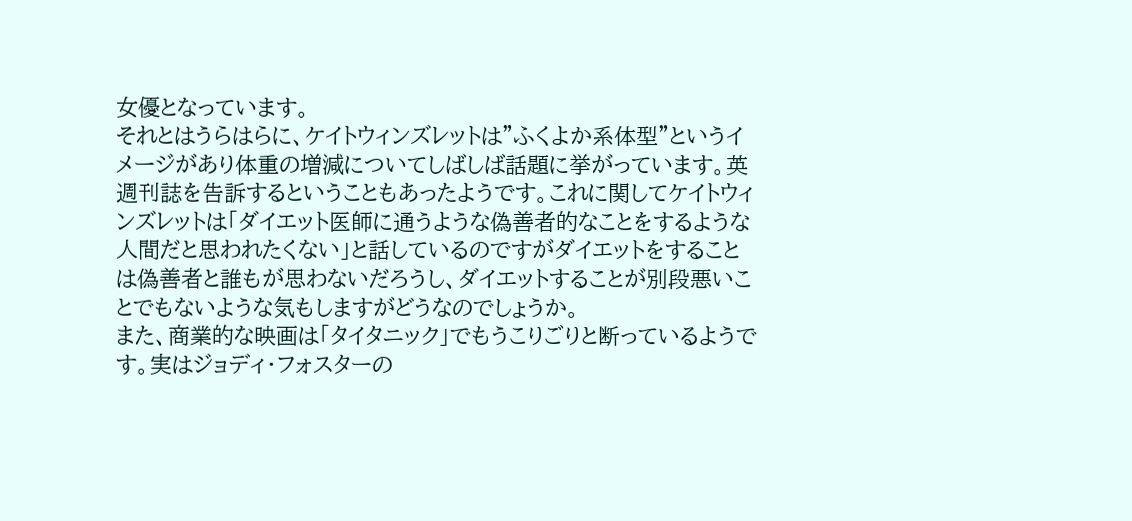女優となっています。
それとはうらはらに、ケイトウィンズレットは”ふくよか系体型”というイメージがあり体重の増減についてしばしば話題に挙がっています。英週刊誌を告訴するということもあったようです。これに関してケイトウィンズレットは「ダイエット医師に通うような偽善者的なことをするような人間だと思われたくない」と話しているのですがダイエットをすることは偽善者と誰もが思わないだろうし、ダイエットすることが別段悪いことでもないような気もしますがどうなのでしょうか。
また、商業的な映画は「タイタニック」でもうこりごりと断っているようです。実はジョディ・フォスターの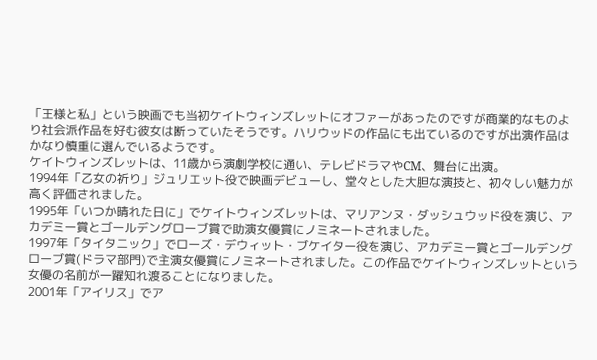「王様と私」という映画でも当初ケイトウィンズレットにオファーがあったのですが商業的なものより社会派作品を好む彼女は断っていたそうです。ハリウッドの作品にも出ているのですが出演作品はかなり慎重に選んでいるようです。
ケイトウィンズレットは、11歳から演劇学校に通い、テレビドラマやCM、舞台に出演。
1994年「乙女の祈り」ジュリエット役で映画デビューし、堂々とした大胆な演技と、初々しい魅力が高く評価されました。
1995年「いつか晴れた日に」でケイトウィンズレットは、マリアンヌ・ダッシュウッド役を演じ、アカデミー賞とゴールデングローブ賞で助演女優賞にノミネートされました。
1997年「タイタニック」でローズ・デウィット・ブケイター役を演じ、アカデミー賞とゴールデングローブ賞(ドラマ部門)で主演女優賞にノミネートされました。この作品でケイトウィンズレットという女優の名前が一躍知れ渡ることになりました。
2001年「アイリス」でア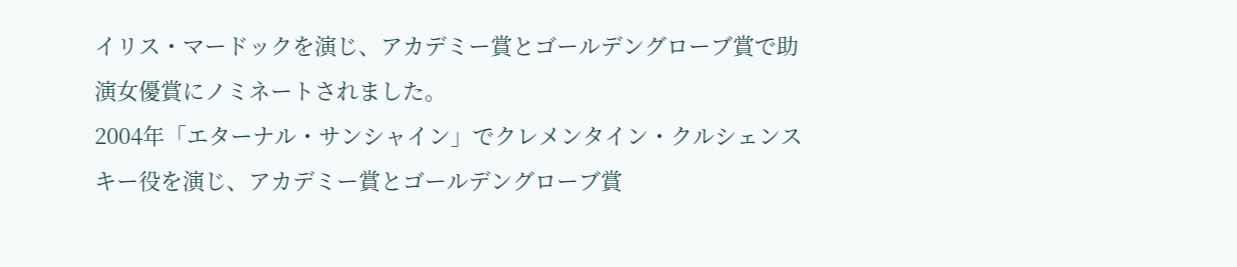イリス・マードックを演じ、アカデミー賞とゴールデングローブ賞で助演女優賞にノミネートされました。
2004年「エターナル・サンシャイン」でクレメンタイン・クルシェンスキー役を演じ、アカデミー賞とゴールデングローブ賞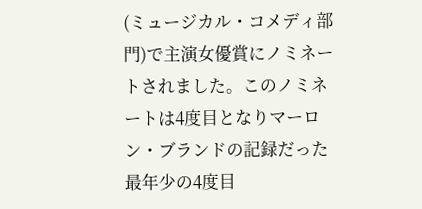(ミュージカル・コメディ部門)で主演女優賞にノミネートされました。このノミネートは4度目となりマーロン・ブランドの記録だった最年少の4度目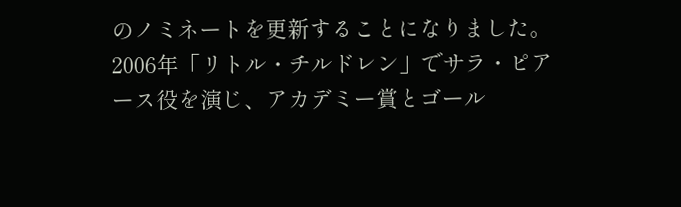のノミネートを更新することになりました。
2006年「リトル・チルドレン」でサラ・ピアース役を演じ、アカデミー賞とゴール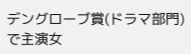デングローブ賞(ドラマ部門)で主演女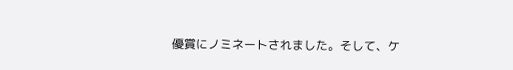優賞にノミネートされました。そして、ケ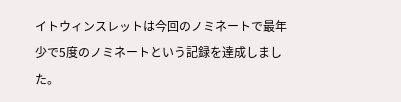イトウィンスレットは今回のノミネートで最年少で5度のノミネートという記録を達成しました。